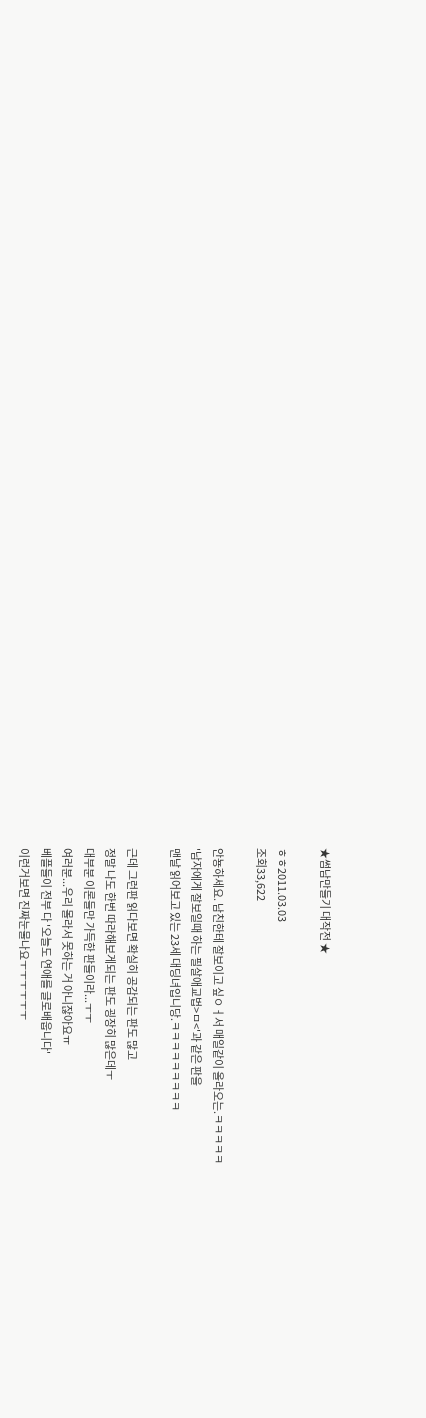★썸남만들기 대작전 ★

ㅎㅎ2011.03.03
조회33,622

안뇽하세요. 남친한테 잘보이고 싶ㅇㅓ서 매일같이 올라오는.ㅋㅋㅋㅋㅋ
'남자에게 잘보일때 하는 필살애교법>ㅁ<'과 같은 판을
맨날 읽어보고 있는 23세 대딩녀입니당.ㅋㅋㅋㅋㅋㅋㅋㅋㅋ

근데 그런판 읽다보면 확실히 공감되는 판도 많고
정말 나도 한번 따라해보게되는 판도 굉장히 많은데ㅜ
대부분 이론들만 가득한 판들이라...ㅜㅜ
여러분...우리 몰라서 못하는 거 아니잖아요ㅠ
베플들이 전부 다 '오늘도 연애를 글로배웁니다'
이런거보면 진짜눈물나요ㅜㅜㅜㅜㅜㅜ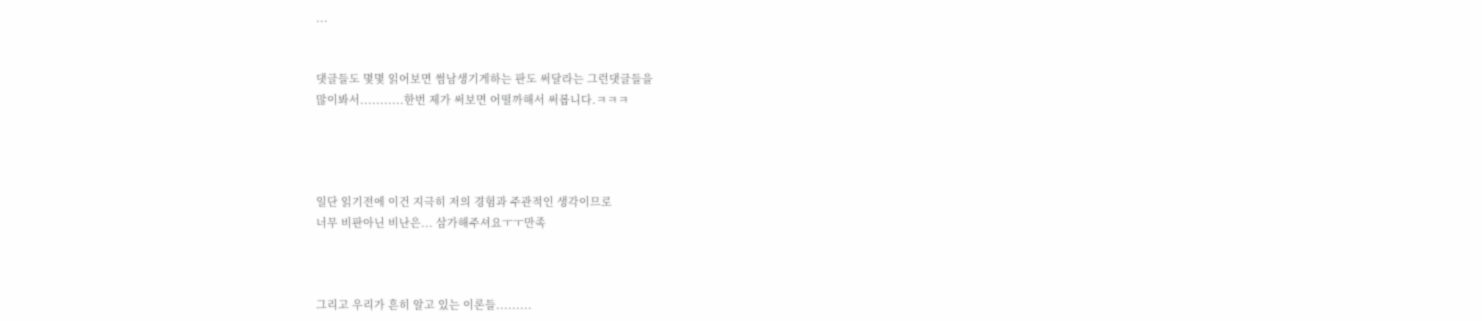...


댓글들도 몇몇 읽어보면 썸남생기게하는 판도 써달라는 그런댓글들을
많이봐서...........한번 제가 써보면 어떨까해서 써봅니다.ㅋㅋㅋ




일단 읽기전에 이건 지극히 저의 경험과 주관적인 생각이므로
너무 비판아닌 비난은... 삼가해주셔요ㅜㅜ만족



그리고 우리가 흔히 알고 있는 이론들.........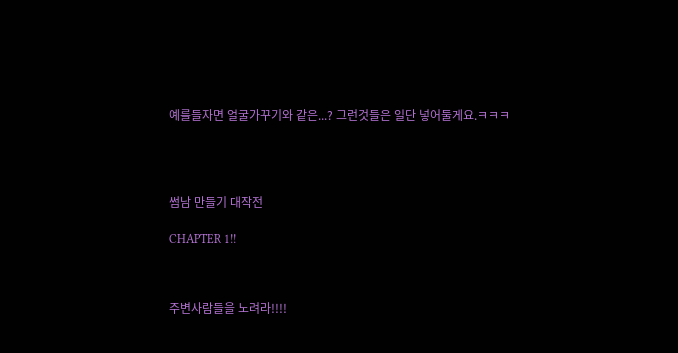예를들자면 얼굴가꾸기와 같은...? 그런것들은 일단 넣어둘게요.ㅋㅋㅋ




썸남 만들기 대작전

CHAPTER 1!!



주변사람들을 노려라!!!!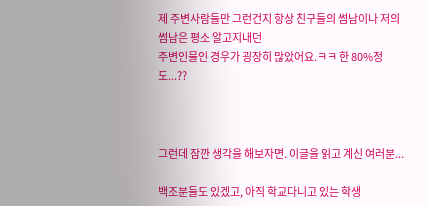제 주변사람들만 그런건지 항상 친구들의 썸남이나 저의 썸남은 평소 알고지내던
주변인물인 경우가 굉장히 많았어요.ㅋㅋ 한 80%정도...??



그런데 잠깐 생각을 해보자면. 이글을 읽고 계신 여러분...

백조분들도 있겠고, 아직 학교다니고 있는 학생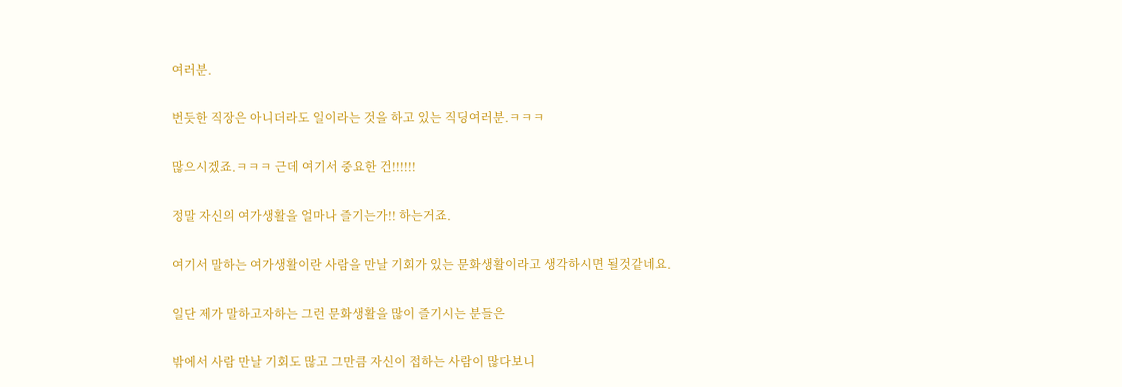여러분.

번듯한 직장은 아니더라도 일이라는 것을 하고 있는 직딩여러분.ㅋㅋㅋ

많으시겠죠.ㅋㅋㅋ 근데 여기서 중요한 건!!!!!!

정말 자신의 여가생활을 얼마나 즐기는가!! 하는거죠.

여기서 말하는 여가생활이란 사람을 만날 기회가 있는 문화생활이라고 생각하시면 될것같네요.

일단 제가 말하고자하는 그런 문화생활을 많이 즐기시는 분들은

밖에서 사람 만날 기회도 많고 그만큼 자신이 접하는 사람이 많다보니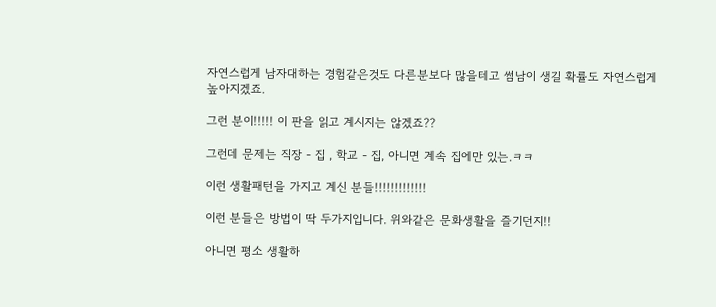자연스럽게 남자대하는 경험같은것도 다른분보다 많을테고 썸남이 생길 확률도 자연스럽게 높아지겠죠.

그런 분이!!!!! 이 판을 읽고 계시지는 않겠죠??

그런데 문제는 직장 - 집 , 학교 - 집, 아니면 계속 집에만 있는.ㅋㅋ

이런 생활패턴을 가지고 계신 분들!!!!!!!!!!!!!

이런 분들은 방법이 딱 두가지입니다. 위와같은 문화생활을 즐기던지!!

아니면 평소 생활하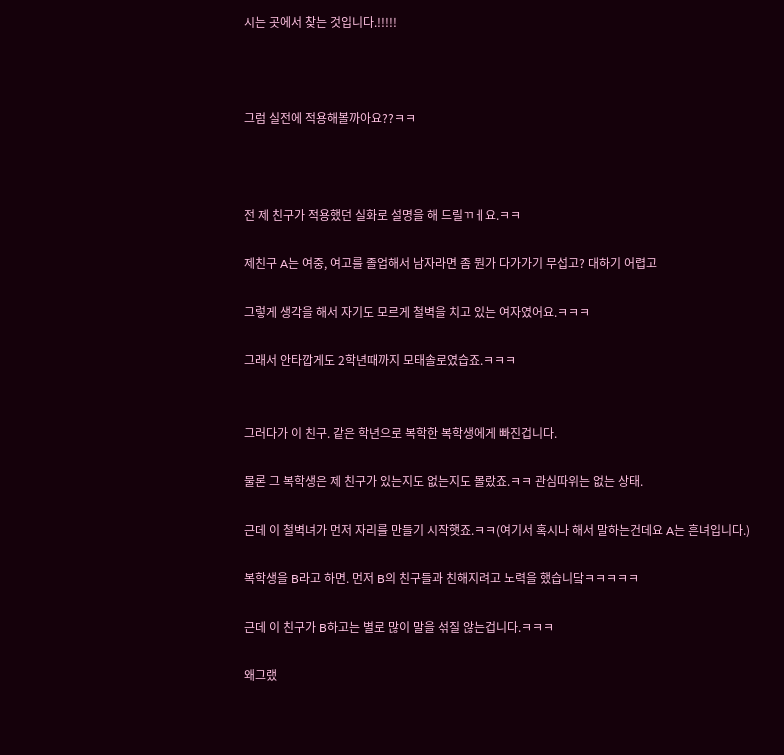시는 곳에서 찾는 것입니다.!!!!!



그럼 실전에 적용해볼까아요??ㅋㅋ



전 제 친구가 적용했던 실화로 설명을 해 드릴ㄲㅔ요.ㅋㅋ

제친구 A는 여중, 여고를 졸업해서 남자라면 좀 뭔가 다가가기 무섭고? 대하기 어렵고

그렇게 생각을 해서 자기도 모르게 철벽을 치고 있는 여자였어요.ㅋㅋㅋ

그래서 안타깝게도 2학년때까지 모태솔로였습죠.ㅋㅋㅋ


그러다가 이 친구. 같은 학년으로 복학한 복학생에게 빠진겁니다.

물론 그 복학생은 제 친구가 있는지도 없는지도 몰랐죠.ㅋㅋ 관심따위는 없는 상태.

근데 이 철벽녀가 먼저 자리를 만들기 시작햇죠.ㅋㅋ(여기서 혹시나 해서 말하는건데요 A는 흔녀입니다.)

복학생을 B라고 하면. 먼저 B의 친구들과 친해지려고 노력을 했습니닼ㅋㅋㅋㅋㅋ

근데 이 친구가 B하고는 별로 많이 말을 섞질 않는겁니다.ㅋㅋㅋ

왜그랬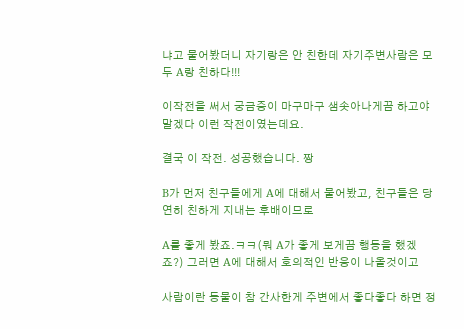냐고 물어봤더니 자기랑은 안 친한데 자기주변사람은 모두 A랑 친하다!!!

이작전을 써서 궁금증이 마구마구 샘솟아나게끔 하고야 말겠다 이런 작전이였는데요.

결국 이 작전. 성공했습니다. 짱

B가 먼저 친구들에게 A에 대해서 물어봤고, 친구들은 당연히 친하게 지내는 후배이므로

A를 좋게 봤죠.ㅋㅋ(뭐 A가 좋게 보게끔 행동을 했겠죠?) 그러면 A에 대해서 호의적인 반응이 나올것이고

사람이란 동물이 참 간사한게 주변에서 좋다좋다 하면 정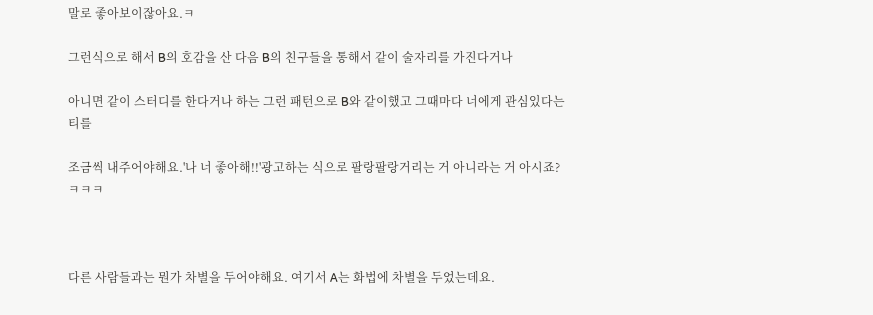말로 좋아보이잖아요.ㅋ

그런식으로 해서 B의 호감을 산 다음 B의 친구들을 통해서 같이 술자리를 가진다거나

아니면 같이 스터디를 한다거나 하는 그런 패턴으로 B와 같이했고 그때마다 너에게 관심있다는 티를

조금씩 내주어야해요.'나 너 좋아해!!'광고하는 식으로 팔랑팔랑거리는 거 아니라는 거 아시죠?ㅋㅋㅋ



다른 사람들과는 뭔가 차별을 두어야해요. 여기서 A는 화법에 차별을 두었는데요.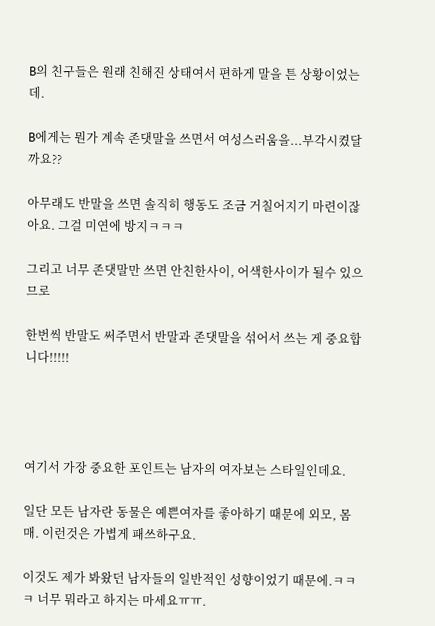B의 친구들은 원래 친해진 상태여서 편하게 말을 튼 상황이었는데.

B에게는 뭔가 계속 존댓말을 쓰면서 여성스러움을...부각시켰달까요??

아무래도 반말을 쓰면 솔직히 행동도 조금 거칠어지기 마련이잖아요. 그걸 미연에 방지ㅋㅋㅋ

그리고 너무 존댓말만 쓰면 안친한사이, 어색한사이가 될수 있으므로

한번씩 반말도 써주면서 반말과 존댓말을 섞어서 쓰는 게 중요합니다!!!!!




여기서 가장 중요한 포인트는 남자의 여자보는 스타일인데요.

일단 모든 남자란 동물은 예쁜여자를 좋아하기 때문에 외모, 몸매. 이런것은 가볍게 패쓰하구요.

이것도 제가 봐왔던 남자들의 일반적인 성향이었기 때문에.ㅋㅋㅋ 너무 뭐라고 하지는 마세요ㅠㅠ.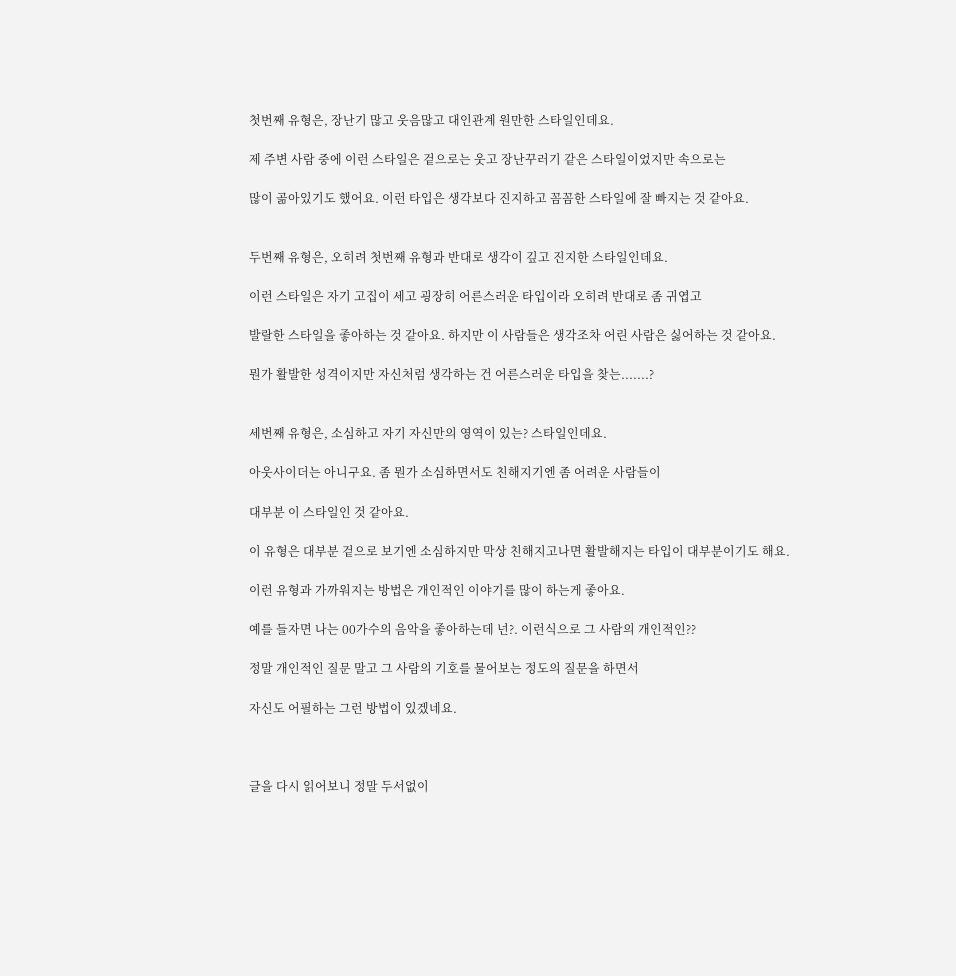첫번째 유형은, 장난기 많고 웃음많고 대인관계 원만한 스타일인데요.

제 주변 사람 중에 이런 스타일은 겉으로는 웃고 장난꾸러기 같은 스타일이었지만 속으로는

많이 곪아있기도 했어요. 이런 타입은 생각보다 진지하고 꼼꼼한 스타일에 잘 빠지는 것 같아요.


두번째 유형은, 오히려 첫번째 유형과 반대로 생각이 깊고 진지한 스타일인데요.

이런 스타일은 자기 고집이 세고 굉장히 어른스러운 타입이라 오히려 반대로 좀 귀엽고

발랄한 스타일을 좋아하는 것 같아요. 하지만 이 사람들은 생각조차 어린 사람은 싫어하는 것 같아요.

뭔가 활발한 성격이지만 자신처럼 생각하는 건 어른스러운 타입을 찾는.......?


세번째 유형은, 소심하고 자기 자신만의 영역이 있는? 스타일인데요.

아웃사이더는 아니구요. 좀 뭔가 소심하면서도 친해지기엔 좀 어려운 사람들이

대부분 이 스타일인 것 같아요.

이 유형은 대부분 겉으로 보기엔 소심하지만 막상 친해지고나면 활발해지는 타입이 대부분이기도 해요.

이런 유형과 가까워지는 방법은 개인적인 이야기를 많이 하는게 좋아요.

예를 들자면 나는 00가수의 음악을 좋아하는데 넌?. 이런식으로 그 사람의 개인적인??

정말 개인적인 질문 말고 그 사람의 기호를 물어보는 정도의 질문을 하면서

자신도 어필하는 그런 방법이 있겠네요.



글을 다시 읽어보니 정말 두서없이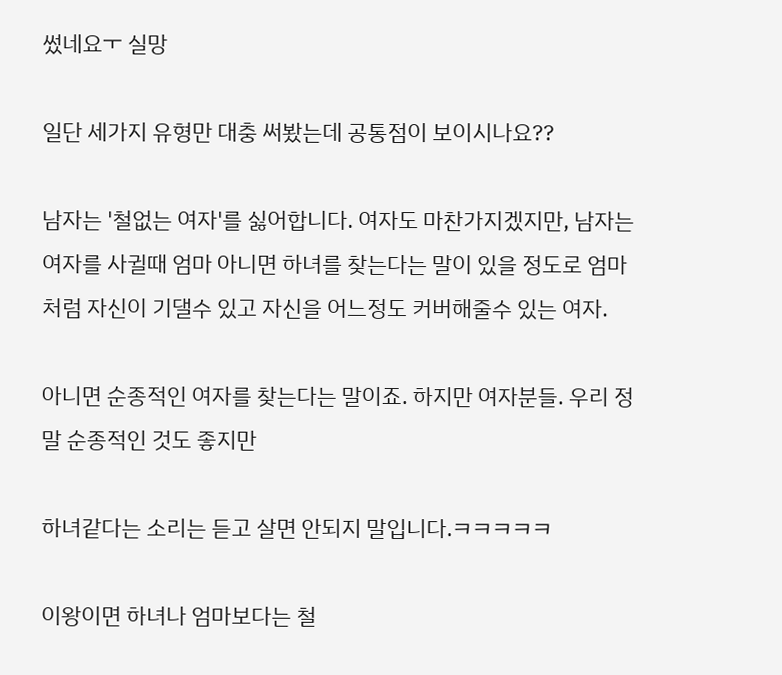썼네요ㅜ 실망

일단 세가지 유형만 대충 써봤는데 공통점이 보이시나요??

남자는 '철없는 여자'를 싫어합니다. 여자도 마찬가지겠지만, 남자는 여자를 사귈때 엄마 아니면 하녀를 찾는다는 말이 있을 정도로 엄마처럼 자신이 기댈수 있고 자신을 어느정도 커버해줄수 있는 여자.

아니면 순종적인 여자를 찾는다는 말이죠. 하지만 여자분들. 우리 정말 순종적인 것도 좋지만

하녀같다는 소리는 듣고 살면 안되지 말입니다.ㅋㅋㅋㅋㅋ

이왕이면 하녀나 엄마보다는 철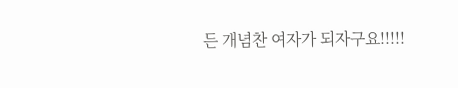든 개념찬 여자가 되자구요!!!!!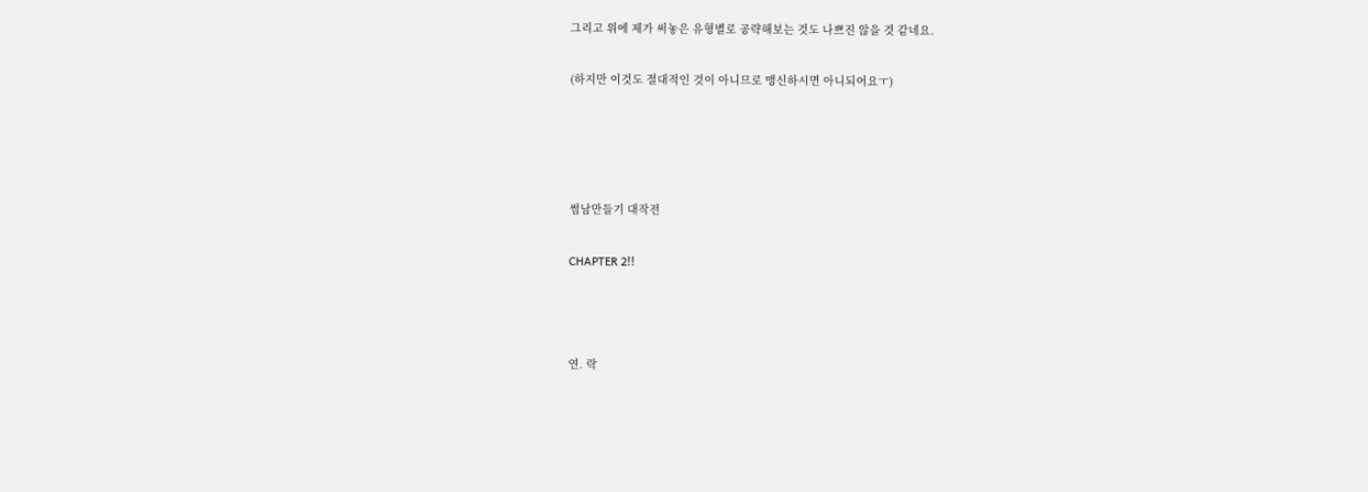그리고 위에 제가 써놓은 유형별로 공략해보는 것도 나쁘진 않을 것 같네요.

(하지만 이것도 절대적인 것이 아니므로 맹신하시면 아니되어요ㅜ)




썸남만들기 대작전

CHAPTER 2!!



연. 락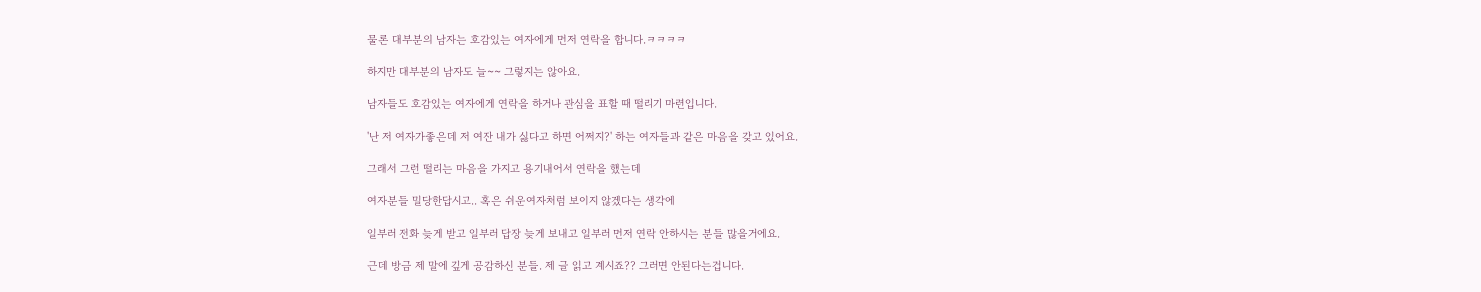물론 대부분의 남자는 호감있는 여자에게 먼저 연락을 합니다.ㅋㅋㅋㅋ

하지만 대부분의 남자도 늘~~ 그렇지는 않아요.

남자들도 호감있는 여자에게 연락을 하거나 관심을 표할 때 떨리기 마련입니다.

'난 저 여자가좋은데 저 여잔 내가 싫다고 하면 어쩌지?' 하는 여자들과 같은 마음을 갖고 있어요.

그래서 그런 떨리는 마음을 가지고 용기내어서 연락을 했는데

여자분들 밀당한답시고.. 혹은 쉬운여자처럼 보이지 않겠다는 생각에

일부러 전화 늦게 받고 일부러 답장 늦게 보내고 일부러 먼저 연락 안하시는 분들 많을거에요.

근데 방금 제 말에 깊게 공감하신 분들. 제 글 읽고 계시죠?? 그러면 안된다는겁니다.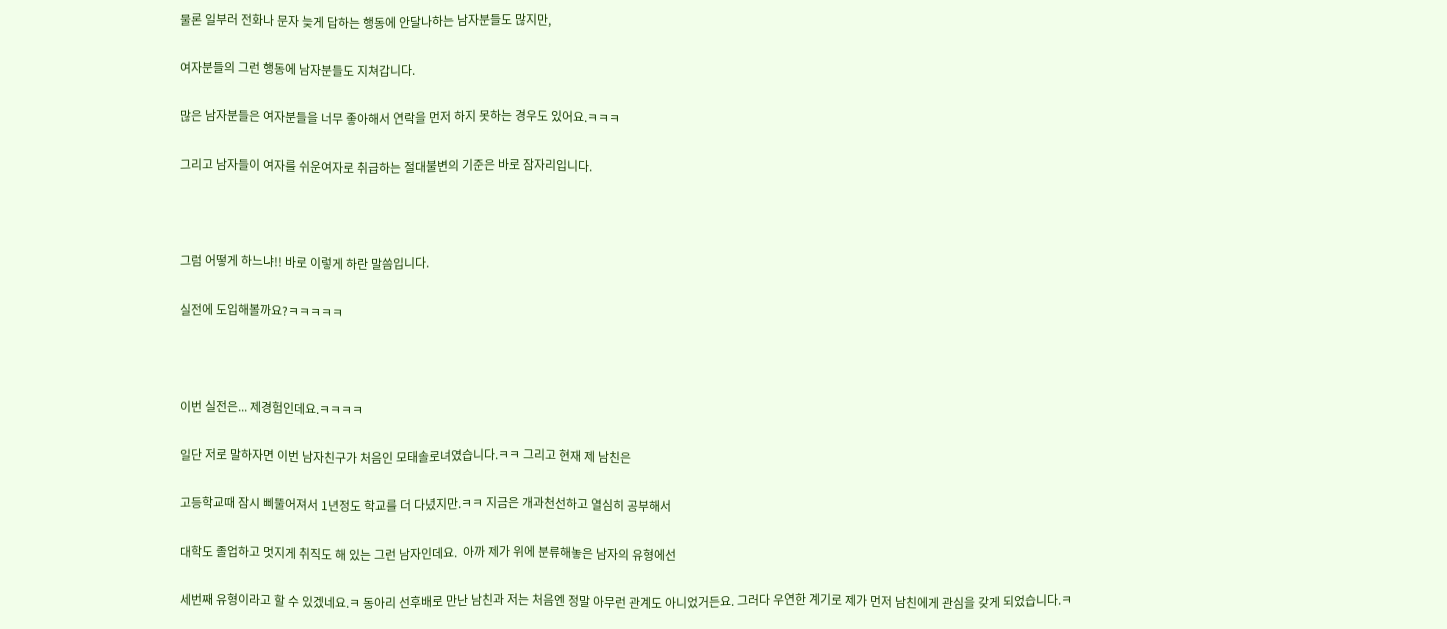물론 일부러 전화나 문자 늦게 답하는 행동에 안달나하는 남자분들도 많지만,

여자분들의 그런 행동에 남자분들도 지쳐갑니다.

많은 남자분들은 여자분들을 너무 좋아해서 연락을 먼저 하지 못하는 경우도 있어요.ㅋㅋㅋ

그리고 남자들이 여자를 쉬운여자로 취급하는 절대불변의 기준은 바로 잠자리입니다.



그럼 어떻게 하느냐!! 바로 이렇게 하란 말씀입니다.

실전에 도입해볼까요?ㅋㅋㅋㅋㅋ



이번 실전은... 제경험인데요.ㅋㅋㅋㅋ

일단 저로 말하자면 이번 남자친구가 처음인 모태솔로녀였습니다.ㅋㅋ 그리고 현재 제 남친은

고등학교때 잠시 삐뚤어져서 1년정도 학교를 더 다녔지만.ㅋㅋ 지금은 개과천선하고 열심히 공부해서

대학도 졸업하고 멋지게 취직도 해 있는 그런 남자인데요.  아까 제가 위에 분류해놓은 남자의 유형에선

세번째 유형이라고 할 수 있겠네요.ㅋ 동아리 선후배로 만난 남친과 저는 처음엔 정말 아무런 관계도 아니었거든요. 그러다 우연한 계기로 제가 먼저 남친에게 관심을 갖게 되었습니다.ㅋ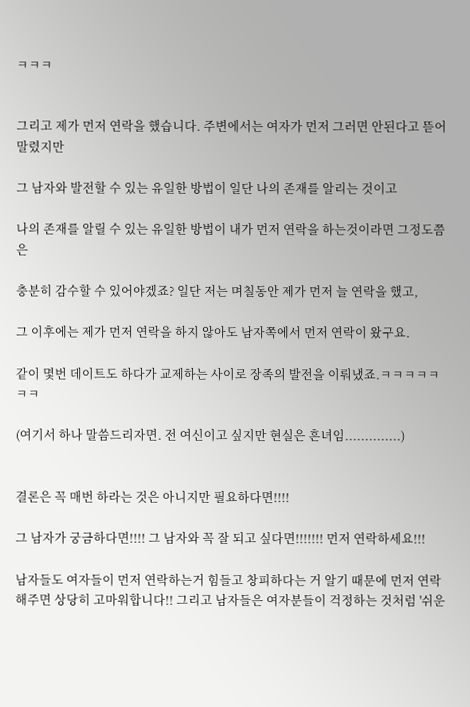ㅋㅋㅋ


그리고 제가 먼저 연락을 했습니다. 주변에서는 여자가 먼저 그러면 안된다고 뜯어말렸지만

그 남자와 발전할 수 있는 유일한 방법이 일단 나의 존재를 알리는 것이고

나의 존재를 알릴 수 있는 유일한 방법이 내가 먼저 연락을 하는것이라면 그정도쯤은

충분히 감수할 수 있어야겠죠? 일단 저는 며칠동안 제가 먼저 늘 연락을 했고,

그 이후에는 제가 먼저 연락을 하지 않아도 남자쪽에서 먼저 연락이 왔구요.

같이 몇번 데이트도 하다가 교제하는 사이로 장족의 발전을 이뤄냈죠.ㅋㅋㅋㅋㅋㅋㅋ

(여기서 하나 말씀드리자면. 전 여신이고 싶지만 현실은 흔녀임..............)


결론은 꼭 매번 하라는 것은 아니지만 필요하다면!!!!

그 남자가 궁금하다면!!!! 그 남자와 꼭 잘 되고 싶다면!!!!!!! 먼저 연락하세요!!!

남자들도 여자들이 먼저 연락하는거 힘들고 창피하다는 거 알기 때문에 먼저 연락해주면 상당히 고마워합니다!! 그리고 남자들은 여자분들이 걱정하는 것처럼 '쉬운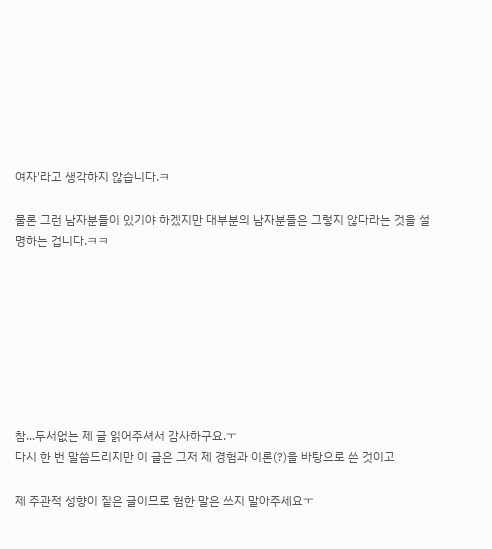여자'라고 생각하지 않습니다.ㅋ

물론 그런 남자분들이 있기야 하겠지만 대부분의 남자분들은 그렇지 않다라는 것을 설명하는 겁니다.ㅋㅋ








참...두서없는 제 글 읽어주셔서 감사하구요.ㅜ
다시 한 번 말씀드리지만 이 글은 그저 제 경험과 이론(?)을 바탕으로 쓴 것이고

제 주관적 성향이 짙은 글이므로 험한 말은 쓰지 말아주세요ㅜ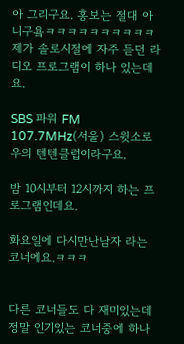아 그리구요. 홍보는 절대 아니구욬ㅋㅋㅋㅋㅋㅋㅋㅋㅋㅋ
제가 솔로시절에 자주 듣던 라디오 프로그램이 하나 있는데요.

SBS 파워 FM 107.7MHz(서울) 스윗소로우의 텐텐클럽이라구요.

밤 10시부터 12시까지 하는 프로그램인데요.

화요일에 다시만난남자 라는 코너에요.ㅋㅋㅋ


다른 코너들도 다 재미있는데 정말 인기있는 코너중에 하나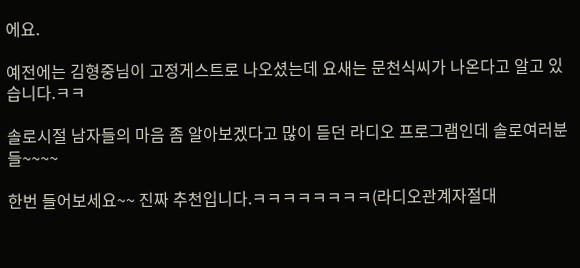에요.

예전에는 김형중님이 고정게스트로 나오셨는데 요새는 문천식씨가 나온다고 알고 있습니다.ㅋㅋ

솔로시절 남자들의 마음 좀 알아보겠다고 많이 듣던 라디오 프로그램인데 솔로여러분들~~~~

한번 들어보세요~~ 진짜 추천입니다.ㅋㅋㅋㅋㅋㅋㅋㅋ(라디오관계자절대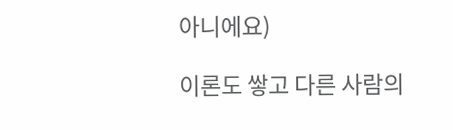아니에요)

이론도 쌓고 다른 사람의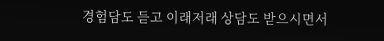경험담도 듣고 이래저래 상담도 받으시면서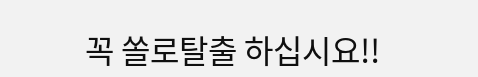꼭 쏠로탈출 하십시요!!